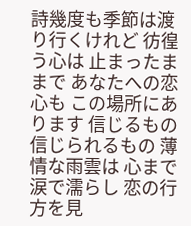詩幾度も季節は渡り行くけれど 彷徨う心は 止まったままで あなたへの恋心も この場所にあります 信じるもの 信じられるもの 薄情な雨雲は 心まで涙で濡らし 恋の行方を見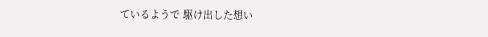ているようで 駆け出した想い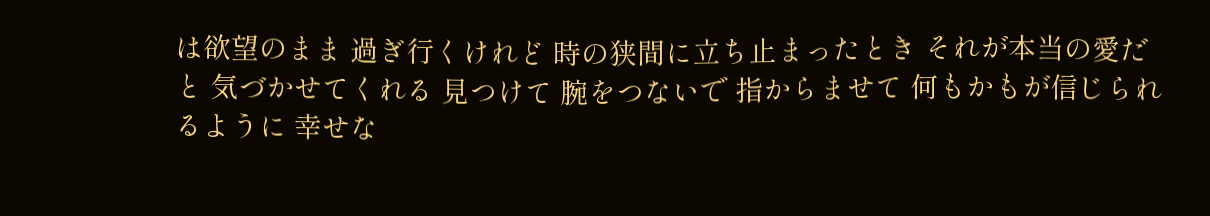は欲望のまま 過ぎ行くけれど 時の狭間に立ち止まったとき それが本当の愛だと 気づかせてくれる 見つけて 腕をつないで 指からませて 何もかもが信じられるように 幸せな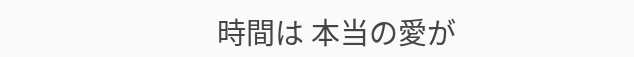時間は 本当の愛が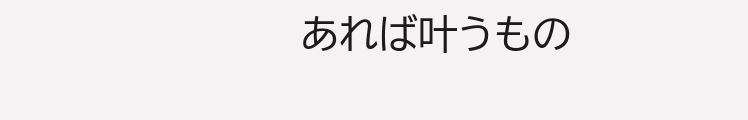あれば叶うもの